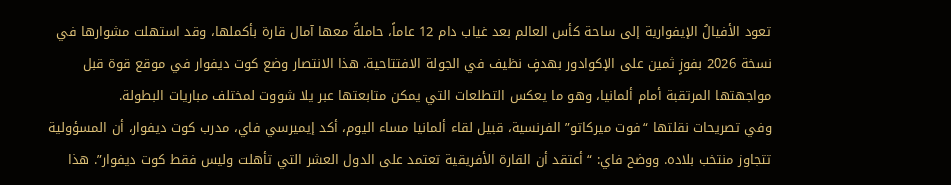تعود الأفيالُ الإيفوارية إلى ساحة كأس العالم بعد غياب دام 12 عاماً، حاملةً معها آمال قارة بأكملها، وقد استهلت مشوارها في نسخة 2026 بفوزٍ ثمين على الإكوادور بهدفٍ نظيف في الجولة الافتتاحية. هذا الانتصار وضع كوت ديفوار في موقع قوة قبل مواجهتها المرتقبة أمام ألمانيا، وهو ما يعكس التطلعات التي يمكن متابعتها عبر يلا شووت لمختلف مباريات البطولة.
وفي تصريحات نقلتها “فوت ميركاتو” الفرنسية، قبيل لقاء ألمانيا مساء اليوم، أكد إيميرسي فاي، مدرب كوت ديفوار، أن المسؤولية تتجاوز منتخب بلاده. ووضح فاي: “أعتقد أن القارة الأفريقية تعتمد على الدول العشر التي تأهلت وليس فقط كوت ديفوار”. هذا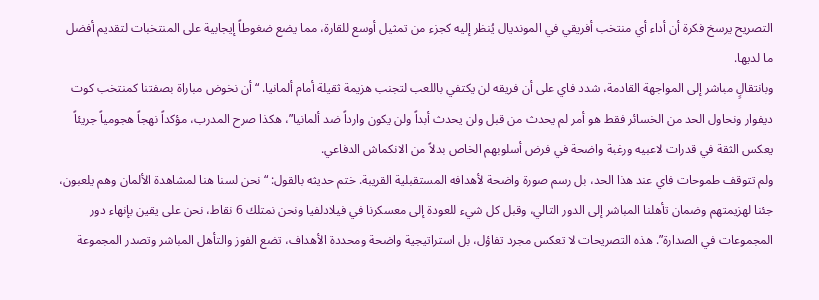التصريح يرسخ فكرة أن أداء أي منتخب أفريقي في المونديال يُنظر إليه كجزء من تمثيل أوسع للقارة، مما يضع ضغوطاً إيجابية على المنتخبات لتقديم أفضل ما لديها.
وبانتقالٍ مباشر إلى المواجهة القادمة، شدد فاي على أن فريقه لن يكتفي باللعب لتجنب هزيمة ثقيلة أمام ألمانيا. “أن نخوض مباراة بصفتنا كمنتخب كوت ديفوار ونحاول الحد من الخسائر فقط هو أمر لم يحدث من قبل ولن يحدث أبداً ولن يكون وارداً ضد ألمانيا”، هكذا صرح المدرب، مؤكداً نهجاً هجومياً جريئاً يعكس الثقة في قدرات لاعبيه ورغبة واضحة في فرض أسلوبهم الخاص بدلاً من الانكماش الدفاعي.
ولم تتوقف طموحات فاي عند هذا الحد، بل رسم صورة واضحة لأهدافه المستقبلية القريبة. ختم حديثه بالقول: “نحن لسنا هنا لمشاهدة الألمان وهم يلعبون، جئنا لهزيمتهم وضمان تأهلنا المباشر إلى الدور التالي، وقبل كل شيء للعودة إلى معسكرنا في فيلادلفيا ونحن نمتلك 6 نقاط، نحن على يقين بإنهاء دور المجموعات في الصدارة”. هذه التصريحات لا تعكس مجرد تفاؤل، بل استراتيجية واضحة ومحددة الأهداف، تضع الفوز والتأهل المباشر وتصدر المجموعة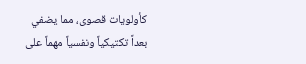كأولويات قصوى، مما يضفي بعداً تكتيكياً ونفسياً مهماً على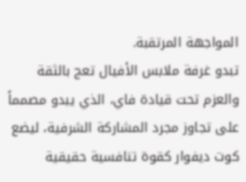المواجهة المرتقبة.
تبدو غرفة ملابس الأفيال تعج بالثقة والعزم تحت قيادة فاي، الذي يبدو مصمماً على تجاوز مجرد المشاركة الشرفية، ليضع كوت ديفوار كقوة تنافسية حقيقية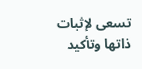تسعى لإثبات ذاتها وتأكيد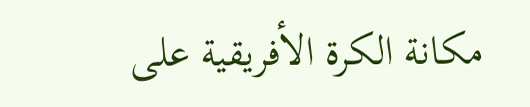مكانة الكرة الأفريقية على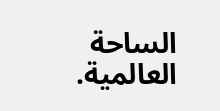الساحة العالمية.